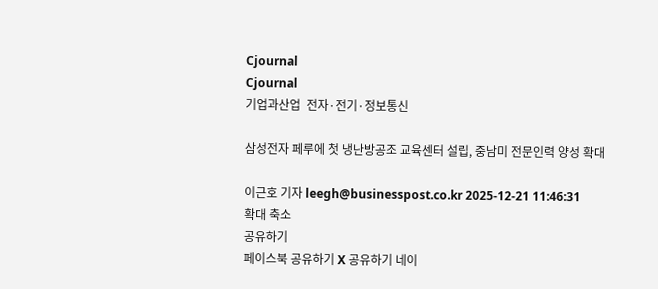Cjournal
Cjournal
기업과산업  전자·전기·정보통신

삼성전자 페루에 첫 냉난방공조 교육센터 설립, 중남미 전문인력 양성 확대

이근호 기자 leegh@businesspost.co.kr 2025-12-21 11:46:31
확대 축소
공유하기
페이스북 공유하기 X 공유하기 네이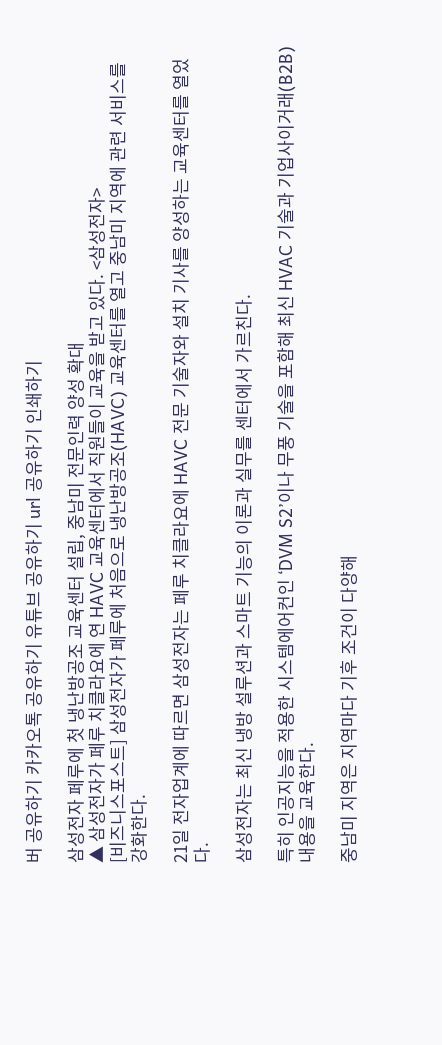버 공유하기 카카오톡 공유하기 유튜브 공유하기 url 공유하기 인쇄하기

삼성전자 페루에 첫 냉난방공조 교육센터 설립, 중남미 전문인력 양성 확대
▲ 삼성전자가 페루 치클라요에 연 HAVC 교육센터에서 직원들이 교육을 받고 있다. <삼성전자>
[비즈니스포스트] 삼성전자가 페루에 처음으로 냉난방공조(HAVC) 교육센터를 열고 중남미 지역에 관련 서비스를 강화한다.

21일 전자업계에 따르면 삼성전자는 페루 치클라요에 HAVC 전문 기술자와 설치 기사를 양성하는 교육센터를 열었다.

삼성전자는 최신 냉방 설루션과 스마트 기능의 이론과 실무를 센터에서 가르친다.

특히 인공지능을 적용한 시스템에어컨인 ‘DVM S2’이나 무풍 기술을 포함해 최신 HVAC 기술과 기업사이거래(B2B) 내용을 교육한다.

중남미 지역은 지역마다 기후 조건이 다양해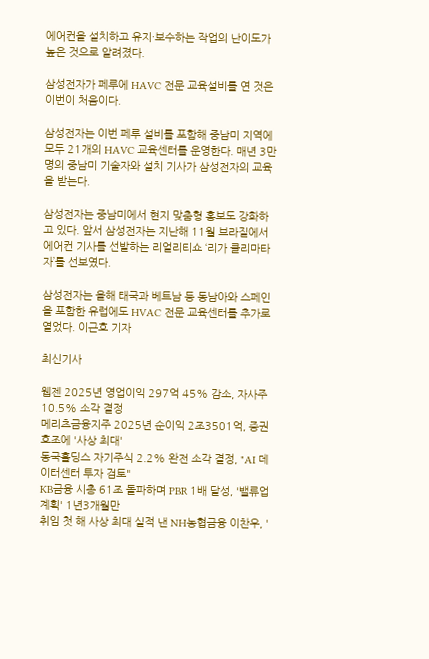에어컨을 설치하고 유지·보수하는 작업의 난이도가 높은 것으로 알려졌다.

삼성전자가 페루에 HAVC 전문 교육설비를 연 것은 이번이 처음이다.

삼성전자는 이번 페루 설비를 포함해 중남미 지역에 모두 21개의 HAVC 교육센터를 운영한다. 매년 3만 명의 중남미 기술자와 설치 기사가 삼성전자의 교육을 받는다.

삼성전자는 중남미에서 현지 맞춤형 홍보도 강화하고 있다. 앞서 삼성전자는 지난해 11월 브라질에서 에어컨 기사를 선발하는 리얼리티쇼 ‘리가 클리마타자’를 선보였다.

삼성전자는 올해 태국과 베트남 등 동남아와 스페인을 포함한 유럽에도 HVAC 전문 교육센터를 추가로 열었다. 이근호 기자

최신기사

웹젠 2025년 영업이익 297억 45% 감소, 자사주 10.5% 소각 결정
메리츠금융지주 2025년 순이익 2조3501억, 증권 호조에 '사상 최대'
동국홀딩스 자기주식 2.2% 완전 소각 결정, "AI 데이터센터 투자 검토"
KB금융 시총 61조 돌파하며 PBR 1배 달성, '밸류업 계획' 1년3개월만
취임 첫 해 사상 최대 실적 낸 NH농협금융 이찬우, '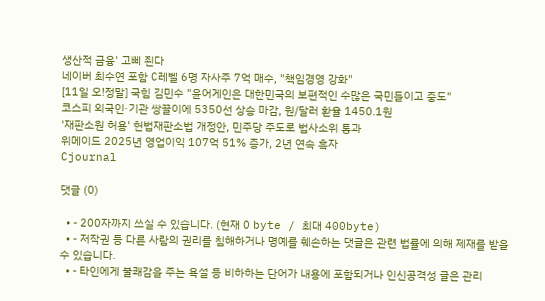생산적 금융' 고삐 죈다
네이버 최수연 포함 C레벨 6명 자사주 7억 매수, "책임경영 강화"
[11일 오!정말] 국힘 김민수 "윤어게인은 대한민국의 보편적인 수많은 국민들이고 중도"
코스피 외국인·기관 쌍끌이에 5350선 상승 마감, 원/달러 환율 1450.1원
'재판소원 허용' 헌법재판소법 개정안, 민주당 주도로 법사소위 통과
위메이드 2025년 영업이익 107억 51% 증가, 2년 연속 흑자
Cjournal

댓글 (0)

  • - 200자까지 쓰실 수 있습니다. (현재 0 byte / 최대 400byte)
  • - 저작권 등 다른 사람의 권리를 침해하거나 명예를 훼손하는 댓글은 관련 법률에 의해 제재를 받을 수 있습니다.
  • - 타인에게 불쾌감을 주는 욕설 등 비하하는 단어가 내용에 포함되거나 인신공격성 글은 관리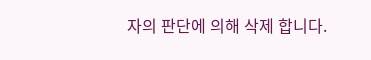자의 판단에 의해 삭제 합니다.